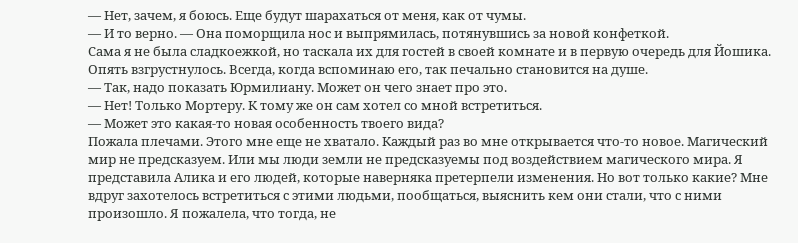— Нет, зачем, я боюсь. Еще будут шарахаться от меня, как от чумы.
— И то верно. — Она поморщила нос и выпрямилась, потянувшись за новой конфеткой.
Сама я не была сладкоежкой, но таскала их для гостей в своей комнате и в первую очередь для Йошика. Опять взгрустнулось. Всегда, когда вспоминаю его, так печально становится на душе.
— Так, надо показать Юрмилиану. Может он чего знает про это.
— Нет! Только Мортеру. К тому же он сам хотел со мной встретиться.
— Может это какая-то новая особенность твоего вида?
Пожала плечами. Этого мне еще не хватало. Каждый раз во мне открывается что-то новое. Магический мир не предсказуем. Или мы люди земли не предсказуемы под воздействием магического мира. Я представила Алика и его людей, которые наверняка претерпели изменения. Но вот только какие? Мне вдруг захотелось встретиться с этими людьми, пообщаться, выяснить кем они стали, что с ними произошло. Я пожалела, что тогда, не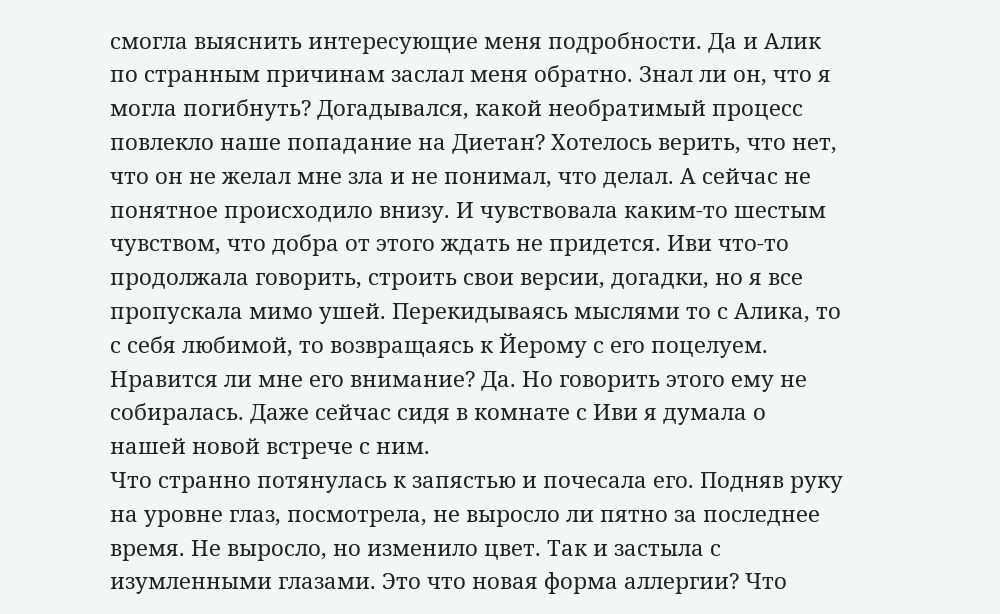смогла выяснить интересующие меня подробности. Да и Алик по странным причинам заслал меня обратно. Знал ли он, что я могла погибнуть? Догадывался, какой необратимый процесс повлекло наше попадание на Диетан? Хотелось верить, что нет, что он не желал мне зла и не понимал, что делал. А сейчас не понятное происходило внизу. И чувствовала каким-то шестым чувством, что добра от этого ждать не придется. Иви что-то продолжала говорить, строить свои версии, догадки, но я все пропускала мимо ушей. Перекидываясь мыслями то с Алика, то с себя любимой, то возвращаясь к Йерому с его поцелуем. Нравится ли мне его внимание? Да. Но говорить этого ему не собиралась. Даже сейчас сидя в комнате с Иви я думала о нашей новой встрече с ним.
Что странно потянулась к запястью и почесала его. Подняв руку на уровне глаз, посмотрела, не выросло ли пятно за последнее время. Не выросло, но изменило цвет. Так и застыла с изумленными глазами. Это что новая форма аллергии? Что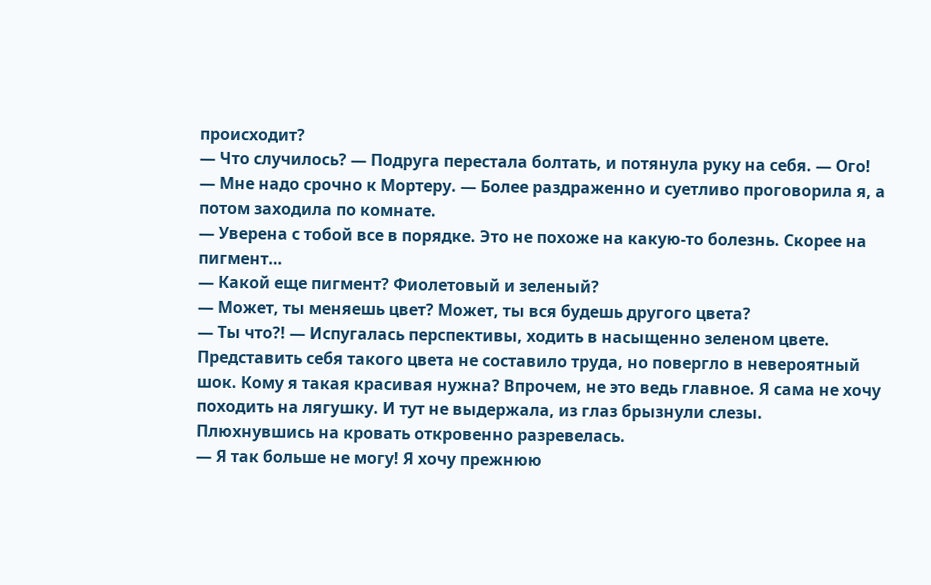происходит?
— Что случилось? — Подруга перестала болтать, и потянула руку на себя. — Ого!
— Мне надо срочно к Мортеру. — Более раздраженно и суетливо проговорила я, а потом заходила по комнате.
— Уверена с тобой все в порядке. Это не похоже на какую-то болезнь. Скорее на пигмент…
— Какой еще пигмент? Фиолетовый и зеленый?
— Может, ты меняешь цвет? Может, ты вся будешь другого цвета?
— Ты что?! — Испугалась перспективы, ходить в насыщенно зеленом цвете.
Представить себя такого цвета не составило труда, но повергло в невероятный шок. Кому я такая красивая нужна? Впрочем, не это ведь главное. Я сама не хочу походить на лягушку. И тут не выдержала, из глаз брызнули слезы. Плюхнувшись на кровать откровенно разревелась.
— Я так больше не могу! Я хочу прежнюю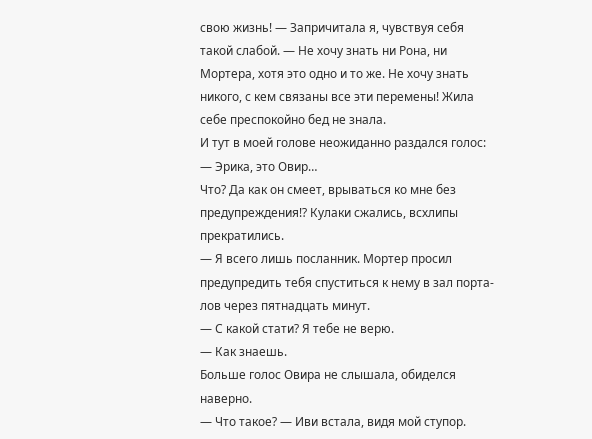свою жизнь! — Запричитала я, чувствуя себя такой слабой. — Не хочу знать ни Рона, ни Мортера, хотя это одно и то же. Не хочу знать никого, с кем связаны все эти перемены! Жила себе преспокойно бед не знала.
И тут в моей голове неожиданно раздался голос:
— Эрика, это Овир…
Что? Да как он смеет, врываться ко мне без предупреждения!? Кулаки сжались, всхлипы прекратились.
— Я всего лишь посланник. Мортер просил предупредить тебя спуститься к нему в зал порта-лов через пятнадцать минут.
— С какой стати? Я тебе не верю.
— Как знаешь.
Больше голос Овира не слышала, обиделся наверно.
— Что такое? — Иви встала, видя мой ступор.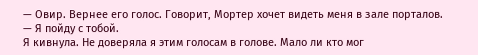— Овир. Вернее его голос. Говорит, Мортер хочет видеть меня в зале порталов.
— Я пойду с тобой.
Я кивнула. Не доверяла я этим голосам в голове. Мало ли кто мог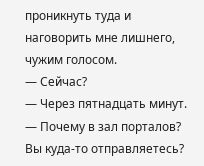проникнуть туда и наговорить мне лишнего, чужим голосом.
— Сейчас?
— Через пятнадцать минут.
— Почему в зал порталов? Вы куда-то отправляетесь?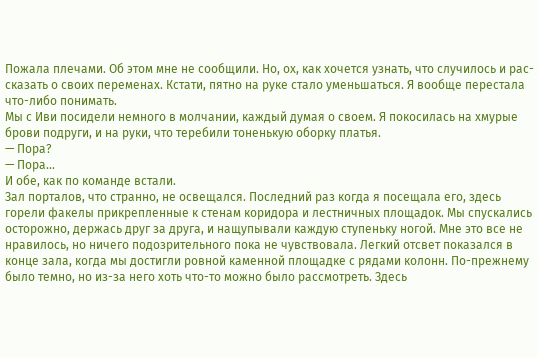Пожала плечами. Об этом мне не сообщили. Но, ох, как хочется узнать, что случилось и рас-сказать о своих переменах. Кстати, пятно на руке стало уменьшаться. Я вообще перестала что-либо понимать.
Мы с Иви посидели немного в молчании, каждый думая о своем. Я покосилась на хмурые брови подруги, и на руки, что теребили тоненькую оборку платья.
— Пора?
— Пора…
И обе, как по команде встали.
Зал порталов, что странно, не освещался. Последний раз когда я посещала его, здесь горели факелы прикрепленные к стенам коридора и лестничных площадок. Мы спускались осторожно, держась друг за друга, и нащупывали каждую ступеньку ногой. Мне это все не нравилось, но ничего подозрительного пока не чувствовала. Легкий отсвет показался в конце зала, когда мы достигли ровной каменной площадке с рядами колонн. По-прежнему было темно, но из-за него хоть что-то можно было рассмотреть. Здесь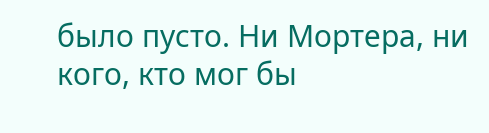было пусто. Ни Мортера, ни кого, кто мог бы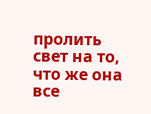пролить свет на то, что же она все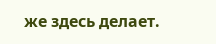же здесь делает.